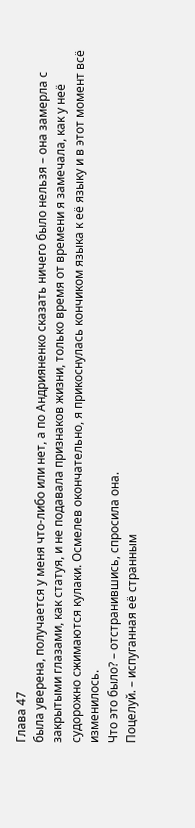Глава 47
была уверена, получается у меня что-либо или нет, а по Андрияненко сказать ничего было нельзя – она замерла с закрытыми глазами, как статуя, и не подавала признаков жизни, только время от времени я замечала, как у неё судорожно сжимаются кулаки. Осмелев окончательно, я прикоснулась кончиком языка к её языку и в этот момент всё изменилось.
Что это было? – отстранившись, спросила она.
Поцелуй. – испуганная её странным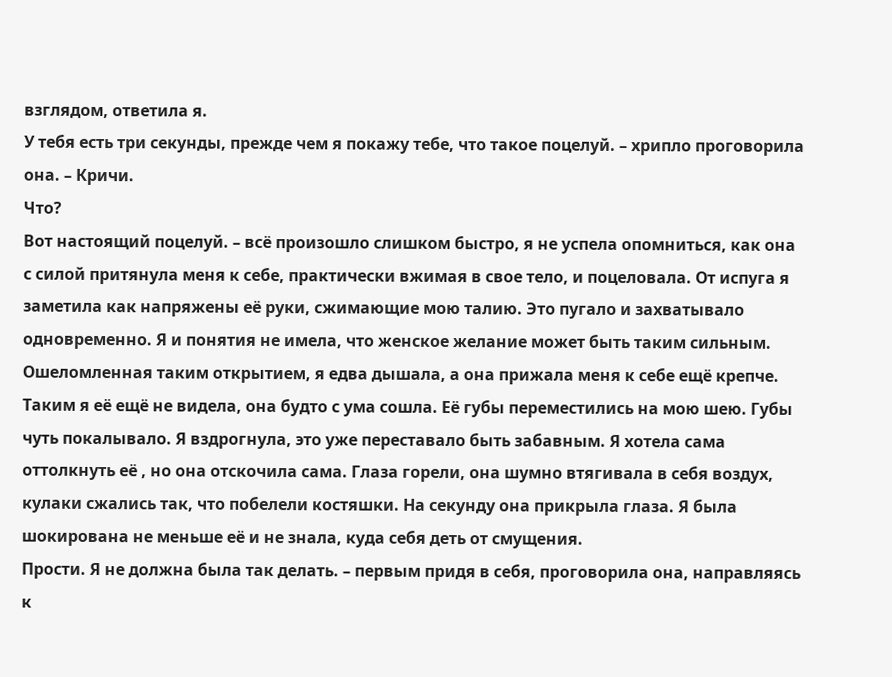взглядом, ответила я.
У тебя есть три секунды, прежде чем я покажу тебе, что такое поцелуй. – хрипло проговорила она. – Кричи.
Что?
Вот настоящий поцелуй. – всё произошло слишком быстро, я не успела опомниться, как она с силой притянула меня к себе, практически вжимая в свое тело, и поцеловала. От испуга я заметила как напряжены её руки, сжимающие мою талию. Это пугало и захватывало одновременно. Я и понятия не имела, что женское желание может быть таким сильным. Ошеломленная таким открытием, я едва дышала, а она прижала меня к себе ещё крепче.
Таким я её ещё не видела, она будто с ума сошла. Её губы переместились на мою шею. Губы чуть покалывало. Я вздрогнула, это уже переставало быть забавным. Я хотела сама оттолкнуть её , но она отскочила сама. Глаза горели, она шумно втягивала в себя воздух, кулаки сжались так, что побелели костяшки. На секунду она прикрыла глаза. Я была шокирована не меньше её и не знала, куда себя деть от смущения.
Прости. Я не должна была так делать. – первым придя в себя, проговорила она, направляясь к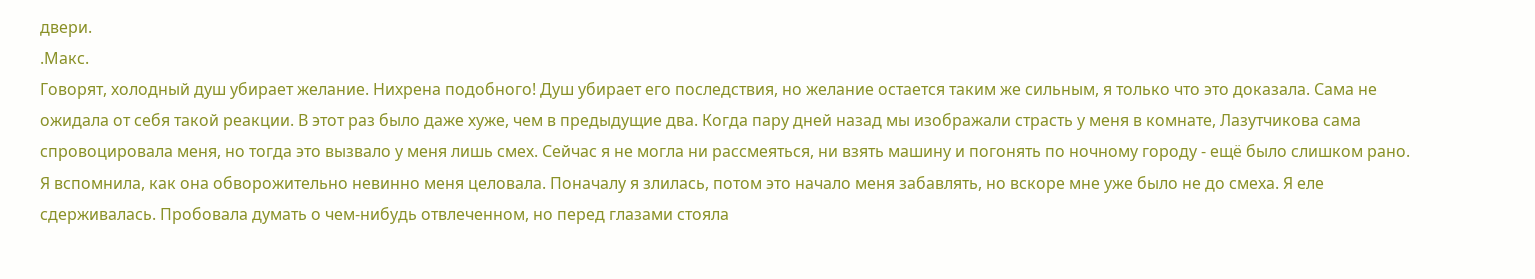двери.
.Макс.
Говорят, холодный душ убирает желание. Нихрена подобного! Душ убирает его последствия, но желание остается таким же сильным, я только что это доказала. Сама не ожидала от себя такой реакции. В этот раз было даже хуже, чем в предыдущие два. Когда пару дней назад мы изображали страсть у меня в комнате, Лазутчикова сама спровоцировала меня, но тогда это вызвало у меня лишь смех. Сейчас я не могла ни рассмеяться, ни взять машину и погонять по ночному городу - ещё было слишком рано.
Я вспомнила, как она обворожительно невинно меня целовала. Поначалу я злилась, потом это начало меня забавлять, но вскоре мне уже было не до смеха. Я еле сдерживалась. Пробовала думать о чем-нибудь отвлеченном, но перед глазами стояла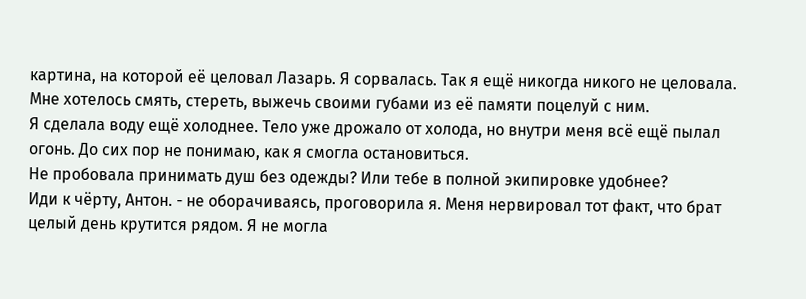картина, на которой её целовал Лазарь. Я сорвалась. Так я ещё никогда никого не целовала. Мне хотелось смять, стереть, выжечь своими губами из её памяти поцелуй с ним.
Я сделала воду ещё холоднее. Тело уже дрожало от холода, но внутри меня всё ещё пылал огонь. До сих пор не понимаю, как я смогла остановиться.
Не пробовала принимать душ без одежды? Или тебе в полной экипировке удобнее?
Иди к чёрту, Антон. - не оборачиваясь, проговорила я. Меня нервировал тот факт, что брат целый день крутится рядом. Я не могла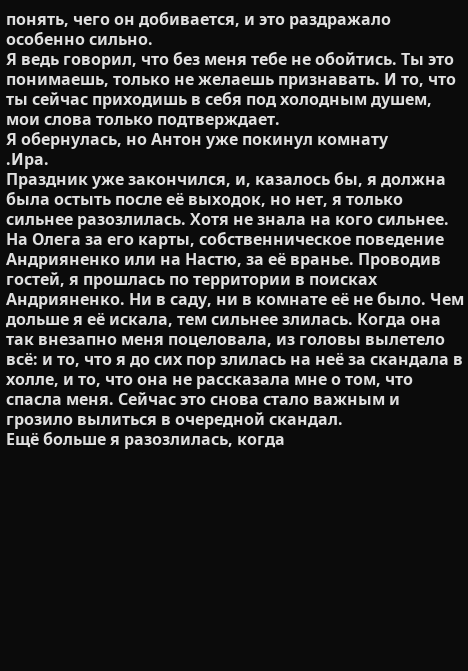понять, чего он добивается, и это раздражало особенно сильно.
Я ведь говорил, что без меня тебе не обойтись. Ты это понимаешь, только не желаешь признавать. И то, что ты сейчас приходишь в себя под холодным душем, мои слова только подтверждает.
Я обернулась, но Антон уже покинул комнату
.Ира.
Праздник уже закончился, и, казалось бы, я должна была остыть после её выходок, но нет, я только сильнее разозлилась. Хотя не знала на кого сильнее. На Олега за его карты, собственническое поведение Андрияненко или на Настю, за её вранье. Проводив гостей, я прошлась по территории в поисках Андрияненко. Ни в саду, ни в комнате её не было. Чем дольше я её искала, тем сильнее злилась. Когда она так внезапно меня поцеловала, из головы вылетело всё: и то, что я до сих пор злилась на неё за скандала в холле, и то, что она не рассказала мне о том, что спасла меня. Сейчас это снова стало важным и грозило вылиться в очередной скандал.
Ещё больше я разозлилась, когда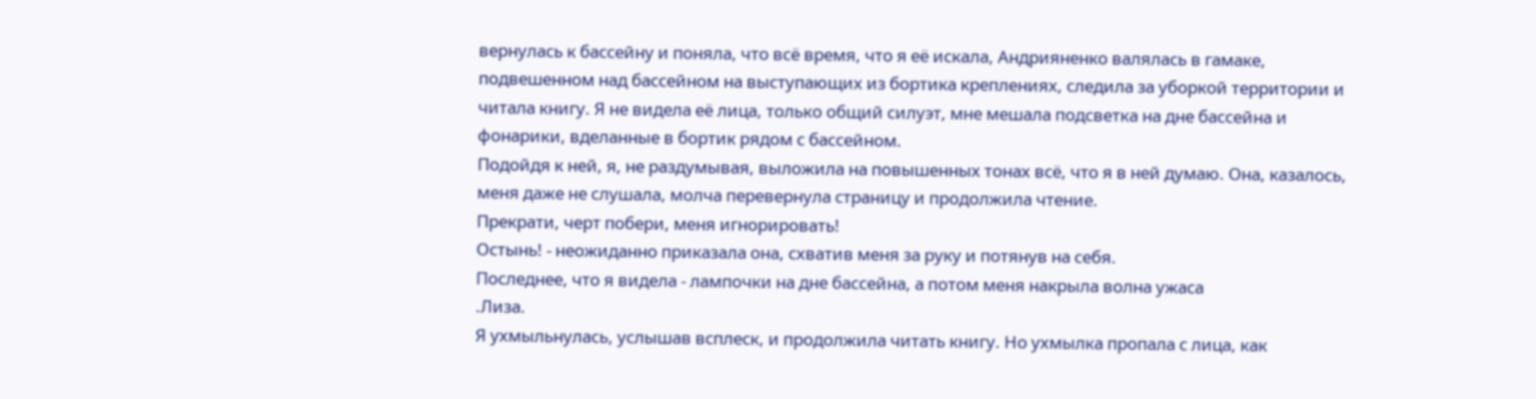вернулась к бассейну и поняла, что всё время, что я её искала, Андрияненко валялась в гамаке, подвешенном над бассейном на выступающих из бортика креплениях, следила за уборкой территории и читала книгу. Я не видела её лица, только общий силуэт, мне мешала подсветка на дне бассейна и фонарики, вделанные в бортик рядом с бассейном.
Подойдя к ней, я, не раздумывая, выложила на повышенных тонах всё, что я в ней думаю. Она, казалось, меня даже не слушала, молча перевернула страницу и продолжила чтение.
Прекрати, черт побери, меня игнорировать!
Остынь! - неожиданно приказала она, схватив меня за руку и потянув на себя.
Последнее, что я видела - лампочки на дне бассейна, а потом меня накрыла волна ужаса
.Лиза.
Я ухмыльнулась, услышав всплеск, и продолжила читать книгу. Но ухмылка пропала с лица, как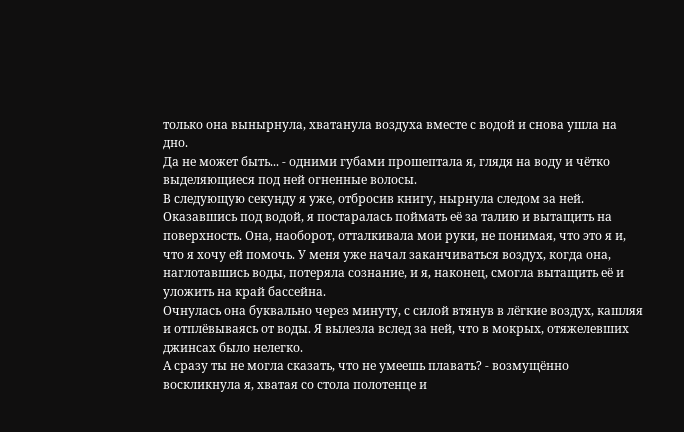только она вынырнула, хватанула воздуха вместе с водой и снова ушла на дно.
Да не может быть... - одними губами прошептала я, глядя на воду и чётко выделяющиеся под ней огненные волосы.
В следующую секунду я уже, отбросив книгу, нырнула следом за ней. Оказавшись под водой, я постаралась поймать её за талию и вытащить на поверхность. Она, наоборот, отталкивала мои руки, не понимая, что это я и, что я хочу ей помочь. У меня уже начал заканчиваться воздух, когда она, наглотавшись воды, потеряла сознание, и я, наконец, смогла вытащить её и уложить на край бассейна.
Очнулась она буквально через минуту, с силой втянув в лёгкие воздух, кашляя и отплёвываясь от воды. Я вылезла вслед за ней, что в мокрых, отяжелевших джинсах было нелегко.
А сразу ты не могла сказать, что не умеешь плавать? - возмущённо воскликнула я, хватая со стола полотенце и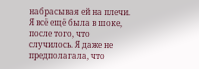набрасывая ей на плечи. Я всё ещё была в шоке, после того, что случилось. Я даже не предполагала, что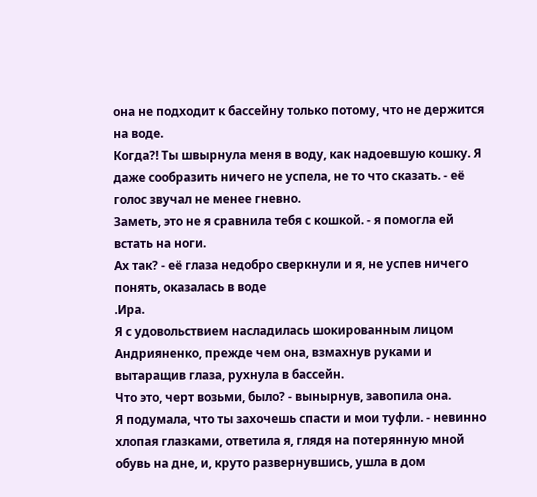она не подходит к бассейну только потому, что не держится на воде.
Когда?! Ты швырнула меня в воду, как надоевшую кошку. Я даже сообразить ничего не успела, не то что сказать. - её голос звучал не менее гневно.
Заметь, это не я сравнила тебя с кошкой. - я помогла ей встать на ноги.
Ах так? - её глаза недобро сверкнули и я, не успев ничего понять, оказалась в воде
.Ира.
Я с удовольствием насладилась шокированным лицом Андрияненко, прежде чем она, взмахнув руками и вытаращив глаза, рухнула в бассейн.
Что это, черт возьми, было? - вынырнув, завопила она.
Я подумала, что ты захочешь спасти и мои туфли. - невинно хлопая глазками, ответила я, глядя на потерянную мной обувь на дне, и, круто развернувшись, ушла в дом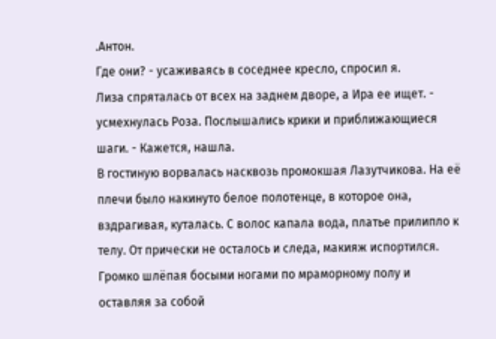.Антон.
Где они? - усаживаясь в соседнее кресло, спросил я.
Лиза спряталась от всех на заднем дворе, а Ира ее ищет. - усмехнулась Роза. Послышались крики и приближающиеся шаги. - Кажется, нашла.
В гостиную ворвалась насквозь промокшая Лазутчикова. На её плечи было накинуто белое полотенце, в которое она, вздрагивая, куталась. С волос капала вода, платье прилипло к телу. От прически не осталось и следа, макияж испортился. Громко шлёпая босыми ногами по мраморному полу и оставляя за собой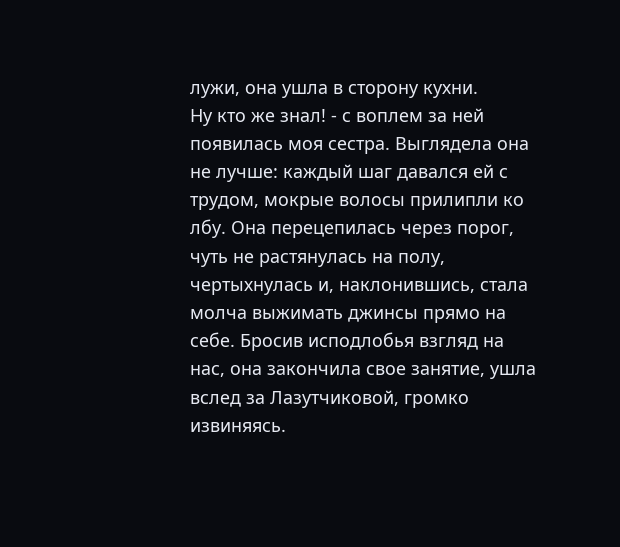лужи, она ушла в сторону кухни.
Ну кто же знал! - с воплем за ней появилась моя сестра. Выглядела она не лучше: каждый шаг давался ей с трудом, мокрые волосы прилипли ко лбу. Она перецепилась через порог, чуть не растянулась на полу, чертыхнулась и, наклонившись, стала молча выжимать джинсы прямо на себе. Бросив исподлобья взгляд на нас, она закончила свое занятие, ушла вслед за Лазутчиковой, громко извиняясь.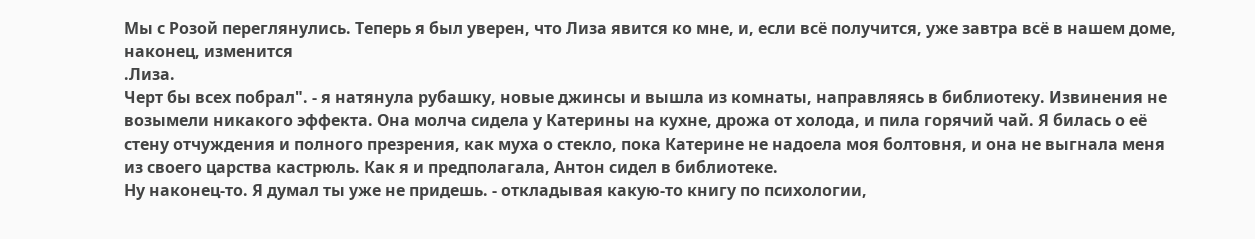Мы с Розой переглянулись. Теперь я был уверен, что Лиза явится ко мне, и, если всё получится, уже завтра всё в нашем доме, наконец, изменится
.Лиза.
Черт бы всех побрал". - я натянула рубашку, новые джинсы и вышла из комнаты, направляясь в библиотеку. Извинения не возымели никакого эффекта. Она молча сидела у Катерины на кухне, дрожа от холода, и пила горячий чай. Я билась о её стену отчуждения и полного презрения, как муха о стекло, пока Катерине не надоела моя болтовня, и она не выгнала меня из своего царства кастрюль. Как я и предполагала, Антон сидел в библиотеке.
Ну наконец-то. Я думал ты уже не придешь. - откладывая какую-то книгу по психологии,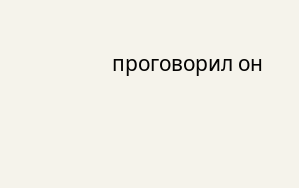проговорил он